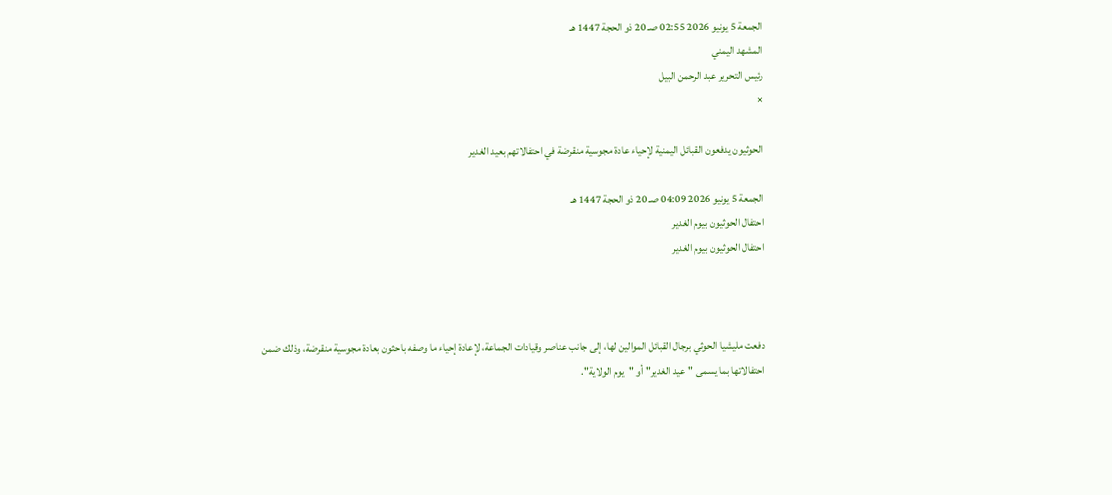الجمعة 5 يونيو 2026 02:55 صـ 20 ذو الحجة 1447 هـ
المشهد اليمني
رئيس التحرير عبد الرحمن البيل
×

الحوثيون يدفعون القبائل اليمنية لإحياء عادة مجوسية منقرضة في احتفالاتهم بعيد الغدير

الجمعة 5 يونيو 2026 04:09 صـ 20 ذو الحجة 1447 هـ
احتفال الحوثيون بيوم الغدير
احتفال الحوثيون بيوم الغدير



دفعت مليشيا الحوثي برجال القبائل الموالين لها، إلى جانب عناصر وقيادات الجماعة، لإعادة إحياء ما وصفه باحثون بعادة مجوسية منقرضة، وذلك ضمن احتفالاتها بما يسمى "عيد الغدير" أو "يوم الولاية".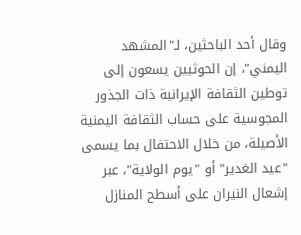وقال أحد الباحثين، لـ"المشهد اليمني"، إن الحوثيين يسعون إلى توطين الثقافة الإيرانية ذات الجذور المجوسية على حساب الثقافة اليمنية الأصيلة، من خلال الاحتفال بما يسمى "عيد الغدير" أو "يوم الولاية"، عبر إشعال النيران على أسطح المنازل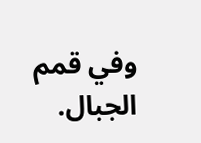وفي قمم الجبال.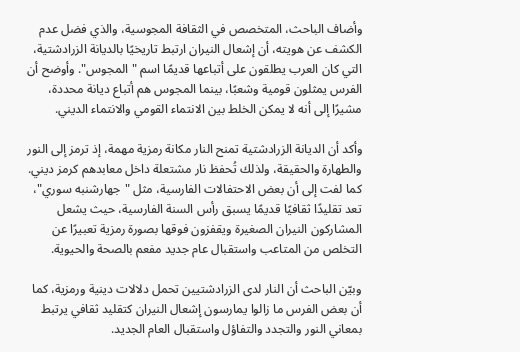وأضاف الباحث، المتخصص في الثقافة المجوسية، والذي فضل عدم الكشف عن هويته، أن إشعال النيران ارتبط تاريخيًا بالديانة الزرادشتية، التي كان العرب يطلقون على أتباعها قديمًا اسم "المجوس". وأوضح أن الفرس يمثلون قومية وشعبًا، بينما المجوس هم أتباع ديانة محددة، مشيرًا إلى أنه لا يمكن الخلط بين الانتماء القومي والانتماء الديني.

وأكد أن الديانة الزرادشتية تمنح النار مكانة رمزية مهمة، إذ ترمز إلى النور والطهارة والحقيقة، ولذلك تُحفظ نار مشتعلة داخل معابدهم كرمز ديني. كما لفت إلى أن بعض الاحتفالات الفارسية، مثل "جهارشنبه سوري"، تعد تقليدًا ثقافيًا قديمًا يسبق رأس السنة الفارسية، حيث يشعل المشاركون النيران الصغيرة ويقفزون فوقها بصورة رمزية تعبيرًا عن التخلص من المتاعب واستقبال عام جديد مفعم بالصحة والحيوية.

وبيّن الباحث أن النار لدى الزرادشتيين تحمل دلالات دينية ورمزية، كما أن بعض الفرس ما زالوا يمارسون إشعال النيران كتقليد ثقافي يرتبط بمعاني النور والتجدد والتفاؤل واستقبال العام الجديد.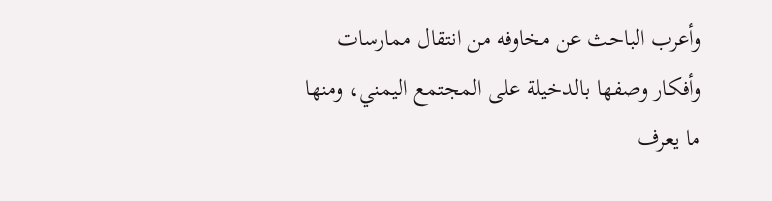وأعرب الباحث عن مخاوفه من انتقال ممارسات وأفكار وصفها بالدخيلة على المجتمع اليمني، ومنها ما يعرف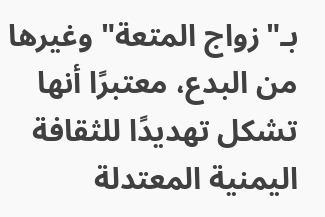بـ"زواج المتعة" وغيرها من البدع، معتبرًا أنها تشكل تهديدًا للثقافة اليمنية المعتدلة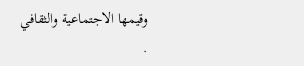وقيمها الاجتماعية والثقافي .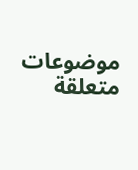موضوعات متعلقة